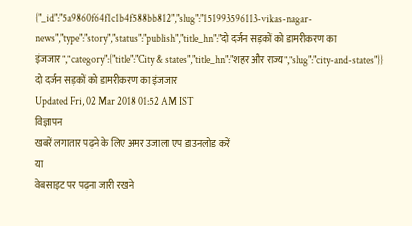{"_id":"5a9860f64f1c1b4f588bb812","slug":"151993596113-vikas-nagar-news","type":"story","status":"publish","title_hn":"दो दर्जन सड़कों को डामरीकरण का इंजजार","category":{"title":"City & states","title_hn":"शहर और राज्य","slug":"city-and-states"}}
दो दर्जन सड़कों को डामरीकरण का इंजजार
Updated Fri, 02 Mar 2018 01:52 AM IST
विज्ञापन
खबरें लगातार पढ़ने के लिए अमर उजाला एप डाउनलोड करें
या
वेबसाइट पर पढ़ना जारी रखने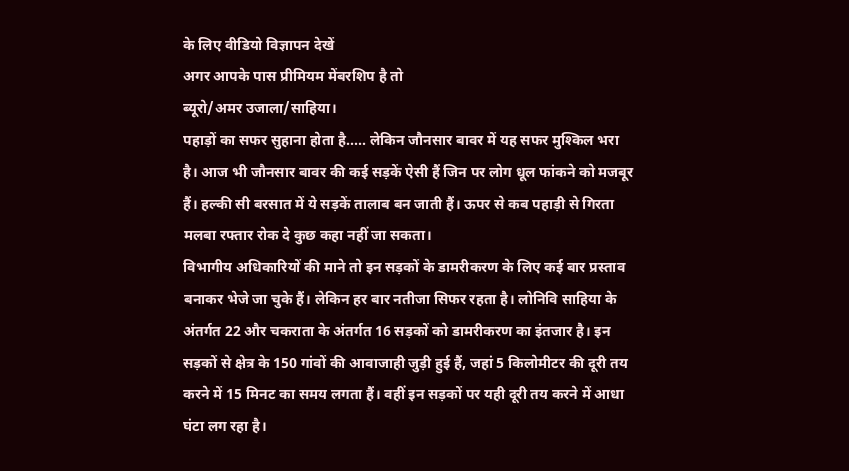के लिए वीडियो विज्ञापन देखें
अगर आपके पास प्रीमियम मेंबरशिप है तो
ब्यूरो/अमर उजाला/साहिया।
पहाड़ों का सफर सुहाना होता है..... लेकिन जौनसार बावर में यह सफर मुश्किल भरा है। आज भी जौनसार बावर की कई सड़कें ऐसी हैं जिन पर लोग धूल फांकने को मजबूर हैं। हल्की सी बरसात में ये सड़कें तालाब बन जाती हैं। ऊपर से कब पहाड़ी से गिरता मलबा रफ्तार रोक दे कुछ कहा नहीं जा सकता।
विभागीय अधिकारियों की माने तो इन सड़कों के डामरीकरण के लिए कई बार प्रस्ताव बनाकर भेजे जा चुके हैं। लेकिन हर बार नतीजा सिफर रहता है। लोनिवि साहिया के अंतर्गत 22 और चकराता के अंतर्गत 16 सड़कों को डामरीकरण का इंतजार है। इन सड़कों से क्षेत्र के 150 गांवों की आवाजाही जुड़ी हुई हैं, जहां 5 किलोमीटर की दूरी तय करने में 15 मिनट का समय लगता हैं। वहीं इन सड़कों पर यही दूरी तय करने में आधा घंटा लग रहा है।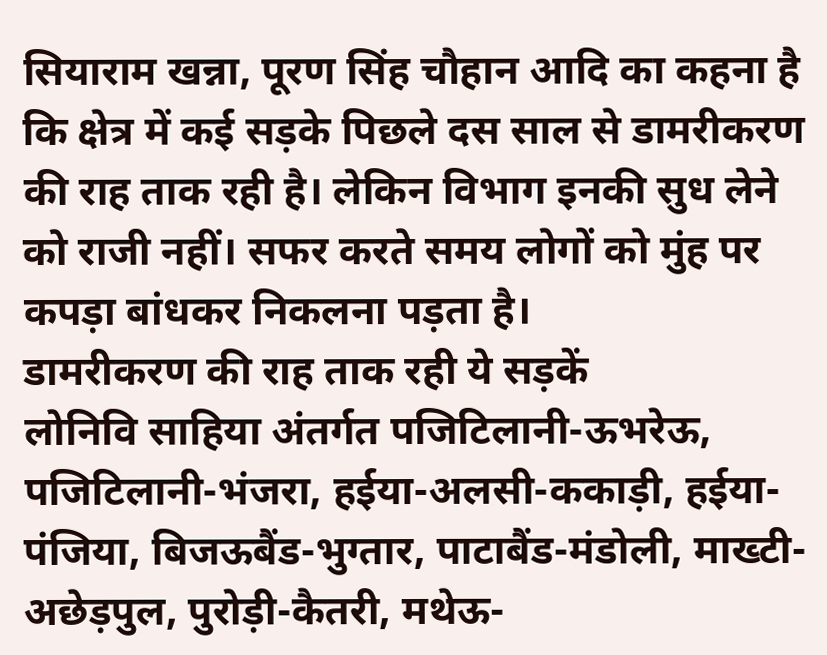सियाराम खन्ना, पूरण सिंह चौहान आदि का कहना है कि क्षेत्र में कई सड़के पिछले दस साल से डामरीकरण की राह ताक रही है। लेकिन विभाग इनकी सुध लेने को राजी नहीं। सफर करते समय लोगों को मुंह पर कपड़ा बांधकर निकलना पड़ता है।
डामरीकरण की राह ताक रही ये सड़कें
लोनिवि साहिया अंतर्गत पजिटिलानी-ऊभरेऊ, पजिटिलानी-भंजरा, हईया-अलसी-ककाड़ी, हईया-पंजिया, बिजऊबैंड-भुग्तार, पाटाबैंड-मंडोली, माख्टी-अछेड़पुल, पुरोड़ी-कैतरी, मथेऊ-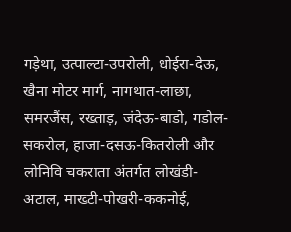गड़ेथा, उत्पाल्टा-उपरोली, धोईरा-देऊ, खैना मोटर मार्ग, नागथात-लाछा, समरजैंस, रख्ताड़, जंदेऊ-बाडो, गडोल-सकरोल, हाजा-दसऊ-कितरोली और लोनिवि चकराता अंतर्गत लोखंडी-अटाल, माख्टी-पोखरी-ककनोई,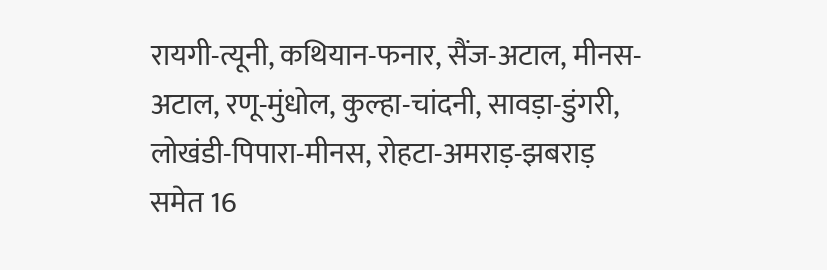रायगी-त्यूनी, कथियान-फनार, सैंज-अटाल, मीनस-अटाल, रणू-मुंधोल, कुल्हा-चांदनी, सावड़ा-डुंगरी, लोखंडी-पिपारा-मीनस, रोहटा-अमराड़-झबराड़ समेत 16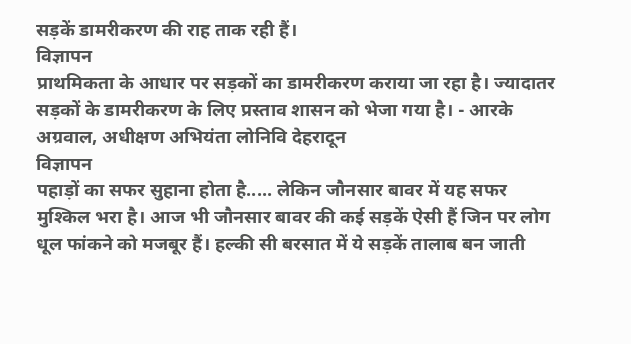सड़कें डामरीकरण की राह ताक रही हैं।
विज्ञापन
प्राथमिकता के आधार पर सड़कों का डामरीकरण कराया जा रहा है। ज्यादातर सड़कों के डामरीकरण के लिए प्रस्ताव शासन को भेजा गया है। - आरके अग्रवाल, अधीक्षण अभियंता लोनिवि देहरादून
विज्ञापन
पहाड़ों का सफर सुहाना होता है..... लेकिन जौनसार बावर में यह सफर मुश्किल भरा है। आज भी जौनसार बावर की कई सड़कें ऐसी हैं जिन पर लोग धूल फांकने को मजबूर हैं। हल्की सी बरसात में ये सड़कें तालाब बन जाती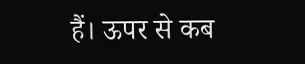हैं। ऊपर से कब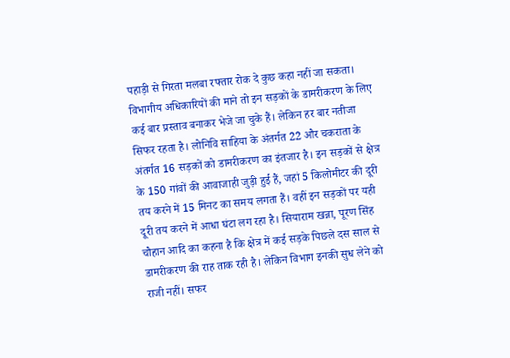पहाड़ी से गिरता मलबा रफ्तार रोक दे कुछ कहा नहीं जा सकता।
विभागीय अधिकारियों की माने तो इन सड़कों के डामरीकरण के लिए कई बार प्रस्ताव बनाकर भेजे जा चुके हैं। लेकिन हर बार नतीजा सिफर रहता है। लोनिवि साहिया के अंतर्गत 22 और चकराता के अंतर्गत 16 सड़कों को डामरीकरण का इंतजार है। इन सड़कों से क्षेत्र के 150 गांवों की आवाजाही जुड़ी हुई हैं, जहां 5 किलोमीटर की दूरी तय करने में 15 मिनट का समय लगता हैं। वहीं इन सड़कों पर यही दूरी तय करने में आधा घंटा लग रहा है। सियाराम खन्ना, पूरण सिंह चौहान आदि का कहना है कि क्षेत्र में कई सड़के पिछले दस साल से डामरीकरण की राह ताक रही है। लेकिन विभाग इनकी सुध लेने को राजी नहीं। सफर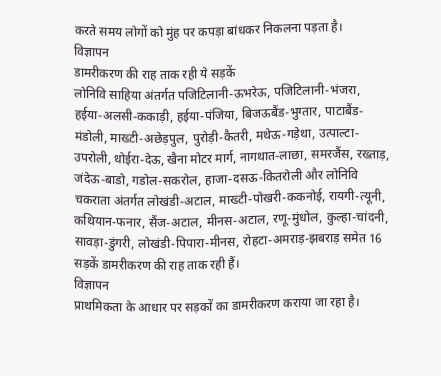करते समय लोगों को मुंह पर कपड़ा बांधकर निकलना पड़ता है।
विज्ञापन
डामरीकरण की राह ताक रही ये सड़कें
लोनिवि साहिया अंतर्गत पजिटिलानी-ऊभरेऊ, पजिटिलानी-भंजरा, हईया-अलसी-ककाड़ी, हईया-पंजिया, बिजऊबैंड-भुग्तार, पाटाबैंड-मंडोली, माख्टी-अछेड़पुल, पुरोड़ी-कैतरी, मथेऊ-गड़ेथा, उत्पाल्टा-उपरोली, धोईरा-देऊ, खैना मोटर मार्ग, नागथात-लाछा, समरजैंस, रख्ताड़, जंदेऊ-बाडो, गडोल-सकरोल, हाजा-दसऊ-कितरोली और लोनिवि चकराता अंतर्गत लोखंडी-अटाल, माख्टी-पोखरी-ककनोई, रायगी-त्यूनी, कथियान-फनार, सैंज-अटाल, मीनस-अटाल, रणू-मुंधोल, कुल्हा-चांदनी, सावड़ा-डुंगरी, लोखंडी-पिपारा-मीनस, रोहटा-अमराड़-झबराड़ समेत 16 सड़कें डामरीकरण की राह ताक रही हैं।
विज्ञापन
प्राथमिकता के आधार पर सड़कों का डामरीकरण कराया जा रहा है।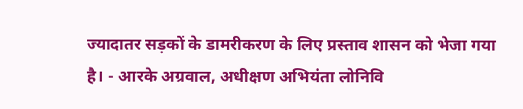ज्यादातर सड़कों के डामरीकरण के लिए प्रस्ताव शासन को भेजा गया है। - आरके अग्रवाल, अधीक्षण अभियंता लोनिवि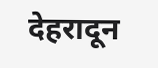देहरादून